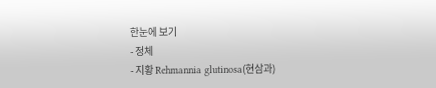한눈에 보기
- 정체
- 지황 Rehmannia glutinosa(현삼과)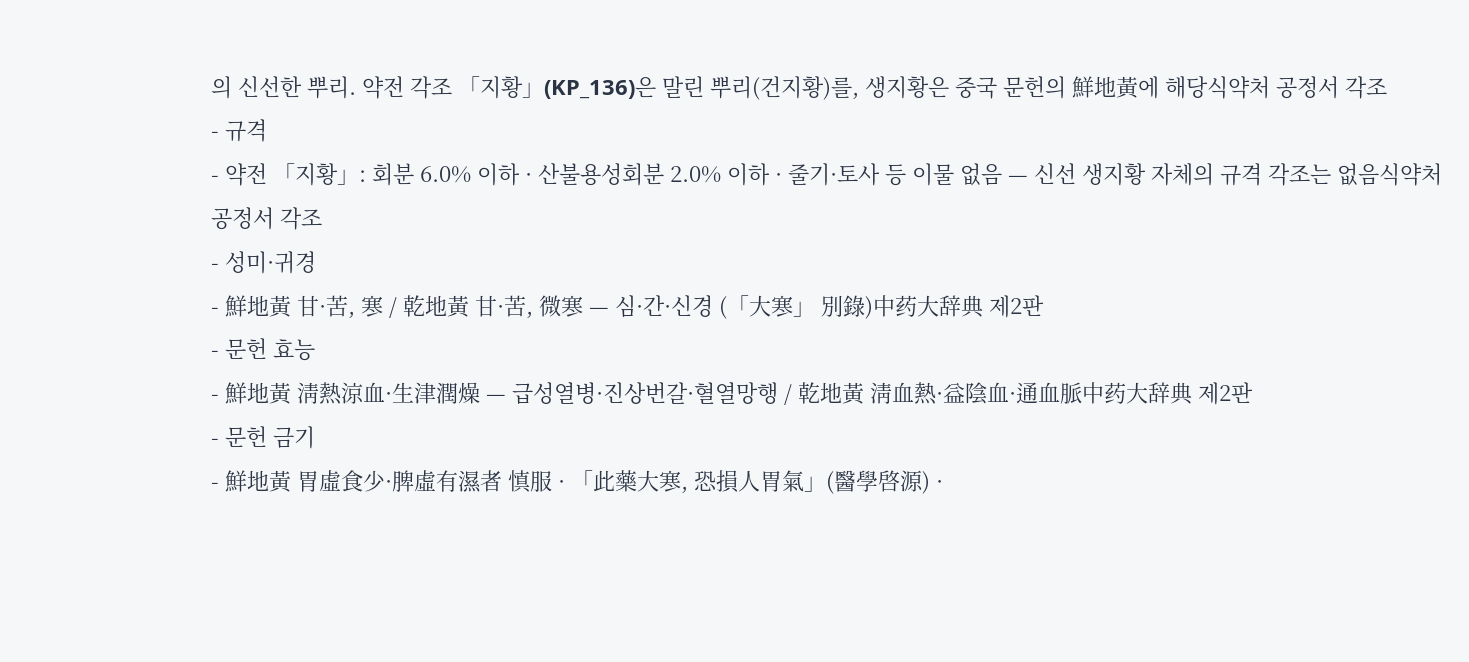의 신선한 뿌리. 약전 각조 「지황」(KP_136)은 말린 뿌리(건지황)를, 생지황은 중국 문헌의 鮮地黃에 해당식약처 공정서 각조
- 규격
- 약전 「지황」: 회분 6.0% 이하 · 산불용성회분 2.0% 이하 · 줄기·토사 등 이물 없음 — 신선 생지황 자체의 규격 각조는 없음식약처 공정서 각조
- 성미·귀경
- 鮮地黃 甘·苦, 寒 / 乾地黃 甘·苦, 微寒 — 심·간·신경 (「大寒」 別錄)中药大辞典 제2판
- 문헌 효능
- 鮮地黃 淸熱涼血·生津潤燥 — 급성열병·진상번갈·혈열망행 / 乾地黃 淸血熱·益陰血·通血脈中药大辞典 제2판
- 문헌 금기
- 鮮地黃 胃虛食少·脾虛有濕者 慎服 · 「此藥大寒, 恐損人胃氣」(醫學啓源) ·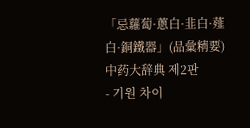「忌蘿蔔·蔥白·韭白·薤白·銅鐵器」(品彙精要)中药大辞典 제2판
- 기원 차이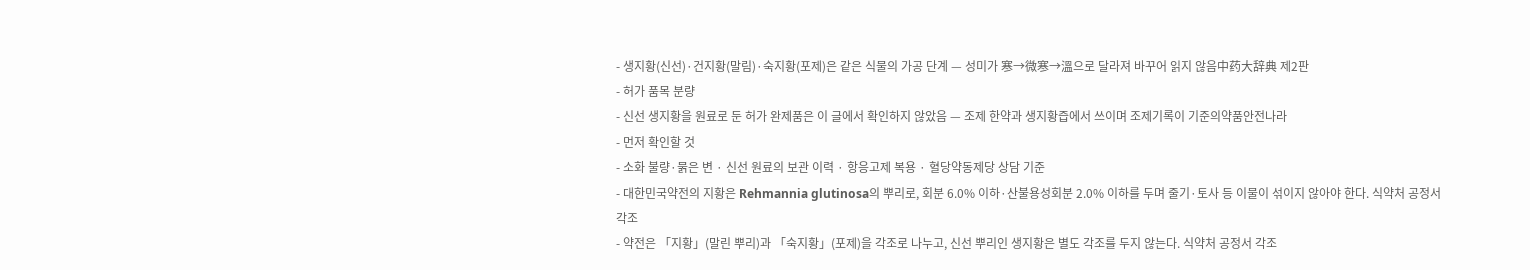- 생지황(신선)·건지황(말림)·숙지황(포제)은 같은 식물의 가공 단계 — 성미가 寒→微寒→溫으로 달라져 바꾸어 읽지 않음中药大辞典 제2판
- 허가 품목 분량
- 신선 생지황을 원료로 둔 허가 완제품은 이 글에서 확인하지 않았음 — 조제 한약과 생지황즙에서 쓰이며 조제기록이 기준의약품안전나라
- 먼저 확인할 것
- 소화 불량·묽은 변 · 신선 원료의 보관 이력 · 항응고제 복용 · 혈당약동제당 상담 기준
- 대한민국약전의 지황은 Rehmannia glutinosa의 뿌리로, 회분 6.0% 이하·산불용성회분 2.0% 이하를 두며 줄기·토사 등 이물이 섞이지 않아야 한다. 식약처 공정서 각조
- 약전은 「지황」(말린 뿌리)과 「숙지황」(포제)을 각조로 나누고, 신선 뿌리인 생지황은 별도 각조를 두지 않는다. 식약처 공정서 각조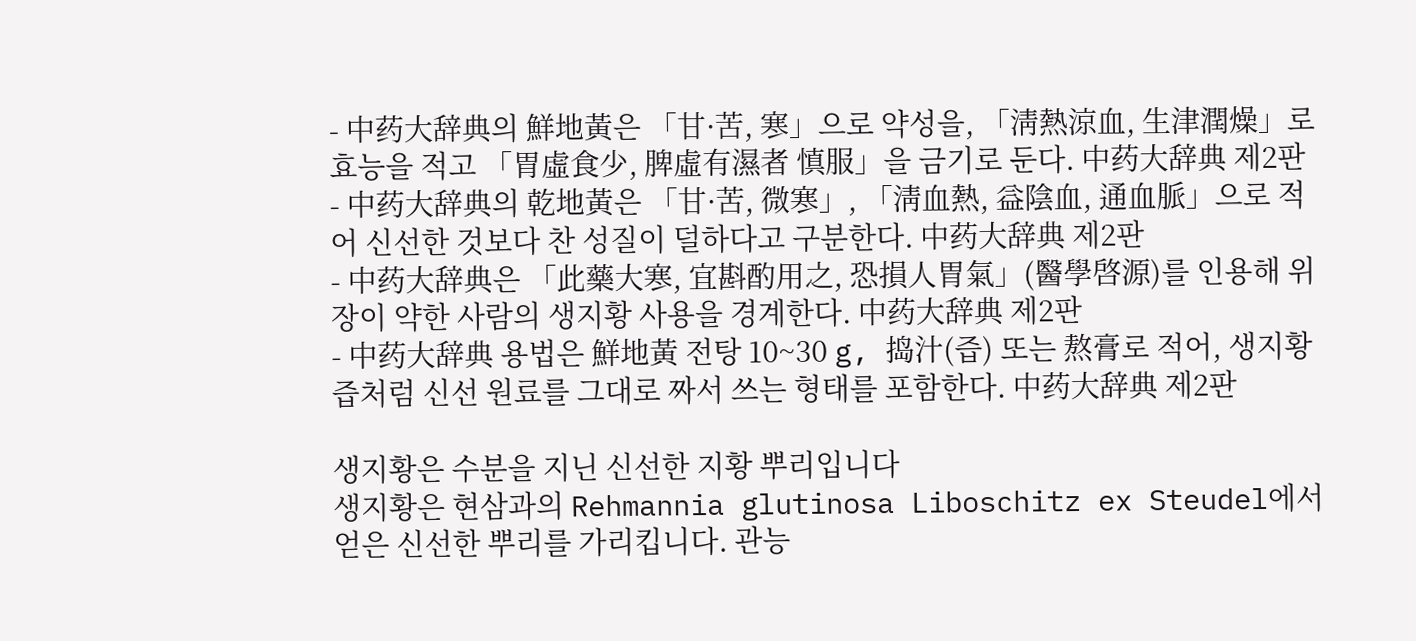- 中药大辞典의 鮮地黃은 「甘·苦, 寒」으로 약성을, 「淸熱涼血, 生津潤燥」로 효능을 적고 「胃虛食少, 脾虛有濕者 慎服」을 금기로 둔다. 中药大辞典 제2판
- 中药大辞典의 乾地黃은 「甘·苦, 微寒」, 「淸血熱, 益陰血, 通血脈」으로 적어 신선한 것보다 찬 성질이 덜하다고 구분한다. 中药大辞典 제2판
- 中药大辞典은 「此藥大寒, 宜斟酌用之, 恐損人胃氣」(醫學啓源)를 인용해 위장이 약한 사람의 생지황 사용을 경계한다. 中药大辞典 제2판
- 中药大辞典 용법은 鮮地黃 전탕 10~30 g, 捣汁(즙) 또는 熬膏로 적어, 생지황즙처럼 신선 원료를 그대로 짜서 쓰는 형태를 포함한다. 中药大辞典 제2판

생지황은 수분을 지닌 신선한 지황 뿌리입니다
생지황은 현삼과의 Rehmannia glutinosa Liboschitz ex Steudel에서 얻은 신선한 뿌리를 가리킵니다. 관능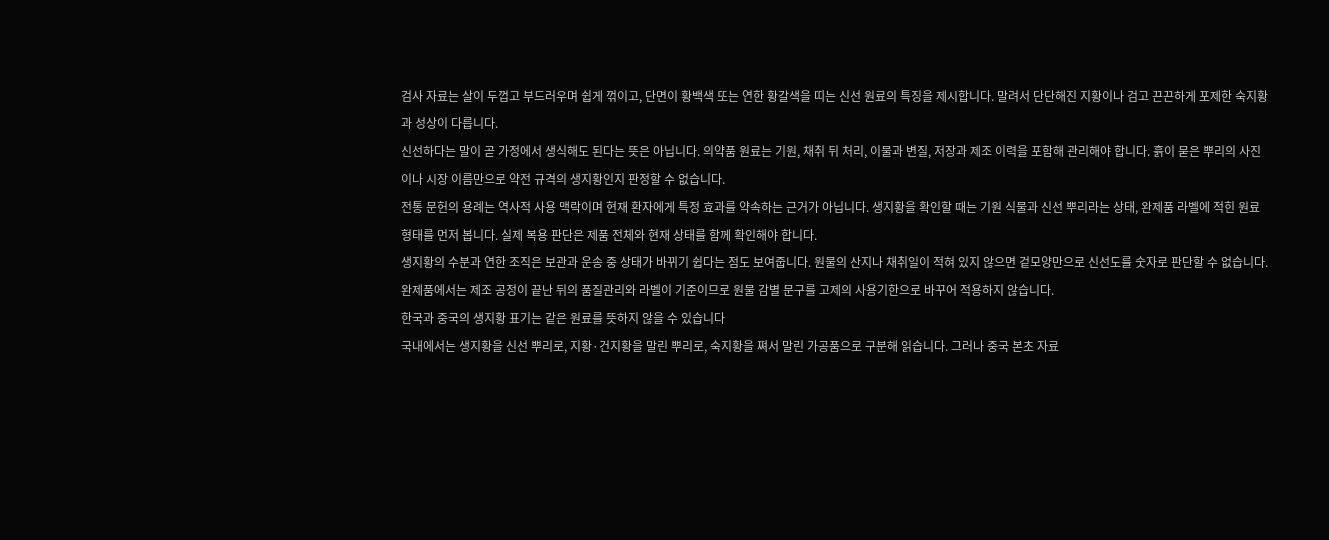검사 자료는 살이 두껍고 부드러우며 쉽게 꺾이고, 단면이 황백색 또는 연한 황갈색을 띠는 신선 원료의 특징을 제시합니다. 말려서 단단해진 지황이나 검고 끈끈하게 포제한 숙지황과 성상이 다릅니다.
신선하다는 말이 곧 가정에서 생식해도 된다는 뜻은 아닙니다. 의약품 원료는 기원, 채취 뒤 처리, 이물과 변질, 저장과 제조 이력을 포함해 관리해야 합니다. 흙이 묻은 뿌리의 사진이나 시장 이름만으로 약전 규격의 생지황인지 판정할 수 없습니다.
전통 문헌의 용례는 역사적 사용 맥락이며 현재 환자에게 특정 효과를 약속하는 근거가 아닙니다. 생지황을 확인할 때는 기원 식물과 신선 뿌리라는 상태, 완제품 라벨에 적힌 원료 형태를 먼저 봅니다. 실제 복용 판단은 제품 전체와 현재 상태를 함께 확인해야 합니다.
생지황의 수분과 연한 조직은 보관과 운송 중 상태가 바뀌기 쉽다는 점도 보여줍니다. 원물의 산지나 채취일이 적혀 있지 않으면 겉모양만으로 신선도를 숫자로 판단할 수 없습니다. 완제품에서는 제조 공정이 끝난 뒤의 품질관리와 라벨이 기준이므로 원물 감별 문구를 고제의 사용기한으로 바꾸어 적용하지 않습니다.
한국과 중국의 생지황 표기는 같은 원료를 뜻하지 않을 수 있습니다
국내에서는 생지황을 신선 뿌리로, 지황·건지황을 말린 뿌리로, 숙지황을 쪄서 말린 가공품으로 구분해 읽습니다. 그러나 중국 본초 자료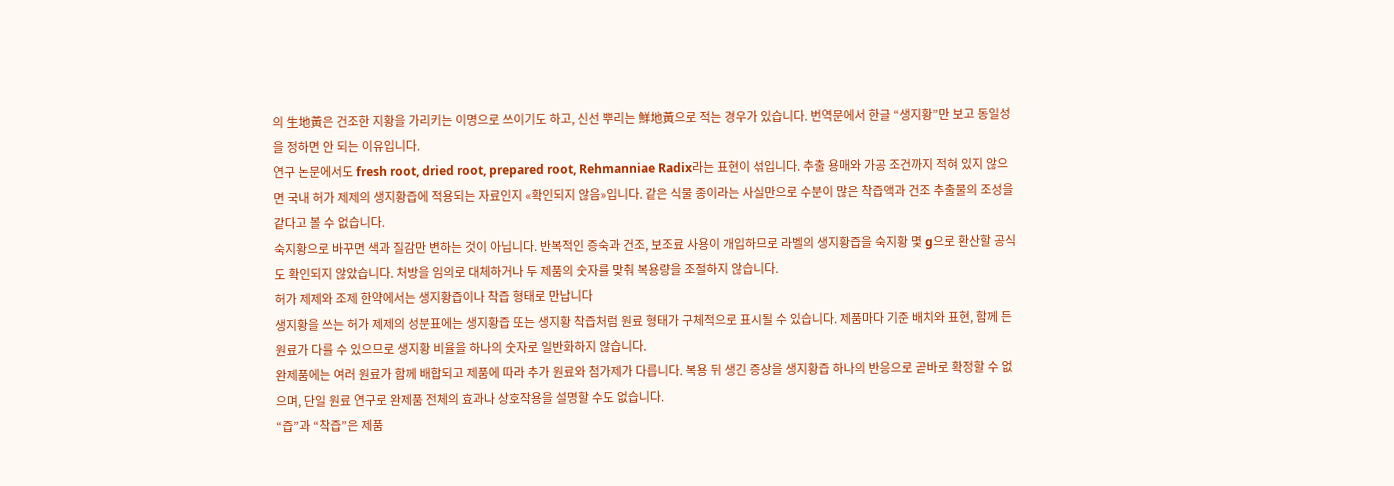의 生地黃은 건조한 지황을 가리키는 이명으로 쓰이기도 하고, 신선 뿌리는 鮮地黃으로 적는 경우가 있습니다. 번역문에서 한글 “생지황”만 보고 동일성을 정하면 안 되는 이유입니다.
연구 논문에서도 fresh root, dried root, prepared root, Rehmanniae Radix라는 표현이 섞입니다. 추출 용매와 가공 조건까지 적혀 있지 않으면 국내 허가 제제의 생지황즙에 적용되는 자료인지 «확인되지 않음»입니다. 같은 식물 종이라는 사실만으로 수분이 많은 착즙액과 건조 추출물의 조성을 같다고 볼 수 없습니다.
숙지황으로 바꾸면 색과 질감만 변하는 것이 아닙니다. 반복적인 증숙과 건조, 보조료 사용이 개입하므로 라벨의 생지황즙을 숙지황 몇 g으로 환산할 공식도 확인되지 않았습니다. 처방을 임의로 대체하거나 두 제품의 숫자를 맞춰 복용량을 조절하지 않습니다.
허가 제제와 조제 한약에서는 생지황즙이나 착즙 형태로 만납니다
생지황을 쓰는 허가 제제의 성분표에는 생지황즙 또는 생지황 착즙처럼 원료 형태가 구체적으로 표시될 수 있습니다. 제품마다 기준 배치와 표현, 함께 든 원료가 다를 수 있으므로 생지황 비율을 하나의 숫자로 일반화하지 않습니다.
완제품에는 여러 원료가 함께 배합되고 제품에 따라 추가 원료와 첨가제가 다릅니다. 복용 뒤 생긴 증상을 생지황즙 하나의 반응으로 곧바로 확정할 수 없으며, 단일 원료 연구로 완제품 전체의 효과나 상호작용을 설명할 수도 없습니다.
“즙”과 “착즙”은 제품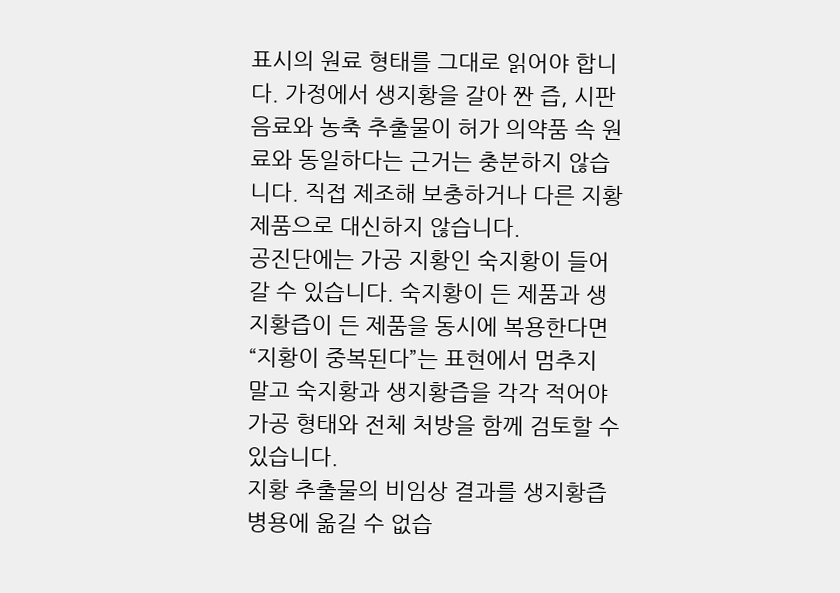표시의 원료 형태를 그대로 읽어야 합니다. 가정에서 생지황을 갈아 짠 즙, 시판 음료와 농축 추출물이 허가 의약품 속 원료와 동일하다는 근거는 충분하지 않습니다. 직접 제조해 보충하거나 다른 지황 제품으로 대신하지 않습니다.
공진단에는 가공 지황인 숙지황이 들어갈 수 있습니다. 숙지황이 든 제품과 생지황즙이 든 제품을 동시에 복용한다면 “지황이 중복된다”는 표현에서 멈추지 말고 숙지황과 생지황즙을 각각 적어야 가공 형태와 전체 처방을 함께 검토할 수 있습니다.
지황 추출물의 비임상 결과를 생지황즙 병용에 옮길 수 없습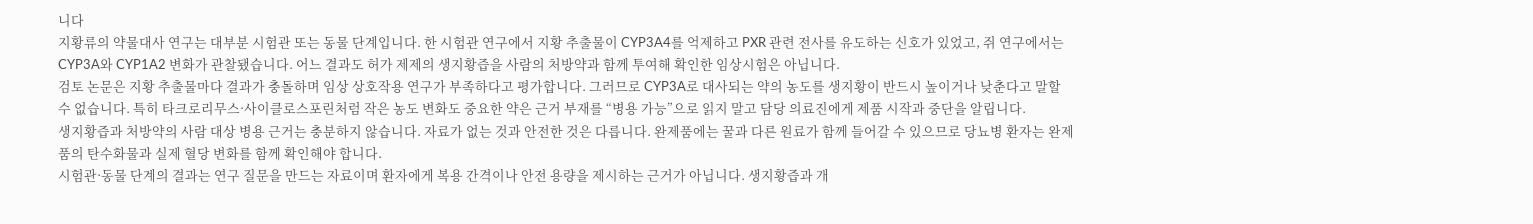니다
지황류의 약물대사 연구는 대부분 시험관 또는 동물 단계입니다. 한 시험관 연구에서 지황 추출물이 CYP3A4를 억제하고 PXR 관련 전사를 유도하는 신호가 있었고, 쥐 연구에서는 CYP3A와 CYP1A2 변화가 관찰됐습니다. 어느 결과도 허가 제제의 생지황즙을 사람의 처방약과 함께 투여해 확인한 임상시험은 아닙니다.
검토 논문은 지황 추출물마다 결과가 충돌하며 임상 상호작용 연구가 부족하다고 평가합니다. 그러므로 CYP3A로 대사되는 약의 농도를 생지황이 반드시 높이거나 낮춘다고 말할 수 없습니다. 특히 타크로리무스·사이클로스포린처럼 작은 농도 변화도 중요한 약은 근거 부재를 “병용 가능”으로 읽지 말고 담당 의료진에게 제품 시작과 중단을 알립니다.
생지황즙과 처방약의 사람 대상 병용 근거는 충분하지 않습니다. 자료가 없는 것과 안전한 것은 다릅니다. 완제품에는 꿀과 다른 원료가 함께 들어갈 수 있으므로 당뇨병 환자는 완제품의 탄수화물과 실제 혈당 변화를 함께 확인해야 합니다.
시험관·동물 단계의 결과는 연구 질문을 만드는 자료이며 환자에게 복용 간격이나 안전 용량을 제시하는 근거가 아닙니다. 생지황즙과 개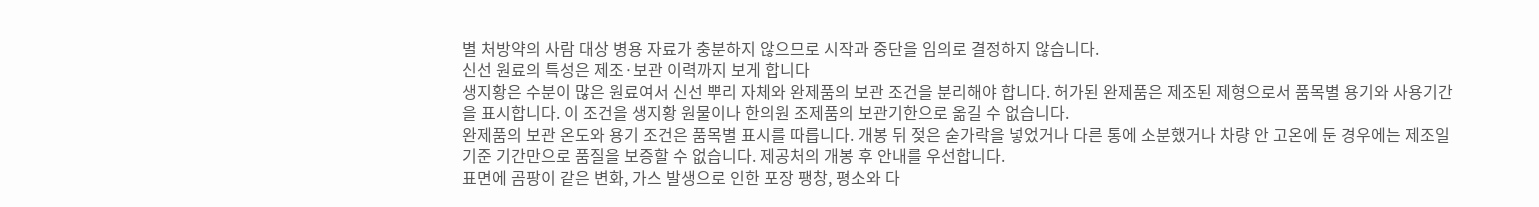별 처방약의 사람 대상 병용 자료가 충분하지 않으므로 시작과 중단을 임의로 결정하지 않습니다.
신선 원료의 특성은 제조·보관 이력까지 보게 합니다
생지황은 수분이 많은 원료여서 신선 뿌리 자체와 완제품의 보관 조건을 분리해야 합니다. 허가된 완제품은 제조된 제형으로서 품목별 용기와 사용기간을 표시합니다. 이 조건을 생지황 원물이나 한의원 조제품의 보관기한으로 옮길 수 없습니다.
완제품의 보관 온도와 용기 조건은 품목별 표시를 따릅니다. 개봉 뒤 젖은 숟가락을 넣었거나 다른 통에 소분했거나 차량 안 고온에 둔 경우에는 제조일 기준 기간만으로 품질을 보증할 수 없습니다. 제공처의 개봉 후 안내를 우선합니다.
표면에 곰팡이 같은 변화, 가스 발생으로 인한 포장 팽창, 평소와 다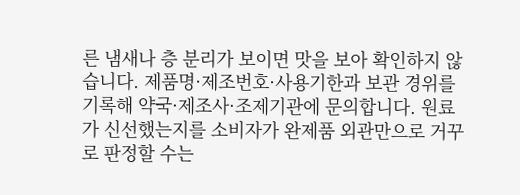른 냄새나 층 분리가 보이면 맛을 보아 확인하지 않습니다. 제품명·제조번호·사용기한과 보관 경위를 기록해 약국·제조사·조제기관에 문의합니다. 원료가 신선했는지를 소비자가 완제품 외관만으로 거꾸로 판정할 수는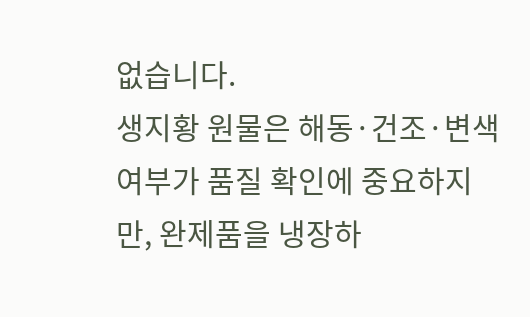없습니다.
생지황 원물은 해동·건조·변색 여부가 품질 확인에 중요하지만, 완제품을 냉장하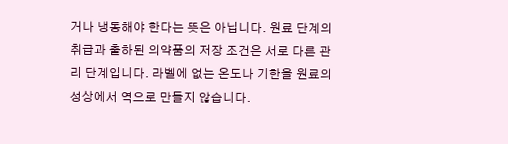거나 냉동해야 한다는 뜻은 아닙니다. 원료 단계의 취급과 출하된 의약품의 저장 조건은 서로 다른 관리 단계입니다. 라벨에 없는 온도나 기한을 원료의 성상에서 역으로 만들지 않습니다.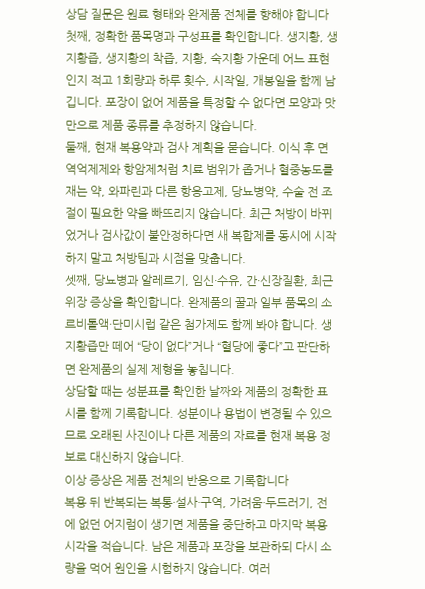상담 질문은 원료 형태와 완제품 전체를 향해야 합니다
첫째, 정확한 품목명과 구성표를 확인합니다. 생지황, 생지황즙, 생지황의 착즙, 지황, 숙지황 가운데 어느 표현인지 적고 1회량과 하루 횟수, 시작일, 개봉일을 함께 남깁니다. 포장이 없어 제품을 특정할 수 없다면 모양과 맛만으로 제품 종류를 추정하지 않습니다.
둘째, 현재 복용약과 검사 계획을 묻습니다. 이식 후 면역억제제와 항암제처럼 치료 범위가 좁거나 혈중농도를 재는 약, 와파린과 다른 항응고제, 당뇨병약, 수술 전 조절이 필요한 약을 빠뜨리지 않습니다. 최근 처방이 바뀌었거나 검사값이 불안정하다면 새 복합제를 동시에 시작하지 말고 처방팀과 시점을 맞춥니다.
셋째, 당뇨병과 알레르기, 임신·수유, 간·신장질환, 최근 위장 증상을 확인합니다. 완제품의 꿀과 일부 품목의 소르비톨액·단미시럽 같은 첨가제도 함께 봐야 합니다. 생지황즙만 떼어 “당이 없다”거나 “혈당에 좋다”고 판단하면 완제품의 실제 제형을 놓칩니다.
상담할 때는 성분표를 확인한 날짜와 제품의 정확한 표시를 함께 기록합니다. 성분이나 용법이 변경될 수 있으므로 오래된 사진이나 다른 제품의 자료를 현재 복용 정보로 대신하지 않습니다.
이상 증상은 제품 전체의 반응으로 기록합니다
복용 뒤 반복되는 복통·설사·구역, 가려움·두드러기, 전에 없던 어지럼이 생기면 제품을 중단하고 마지막 복용 시각을 적습니다. 남은 제품과 포장을 보관하되 다시 소량을 먹어 원인을 시험하지 않습니다. 여러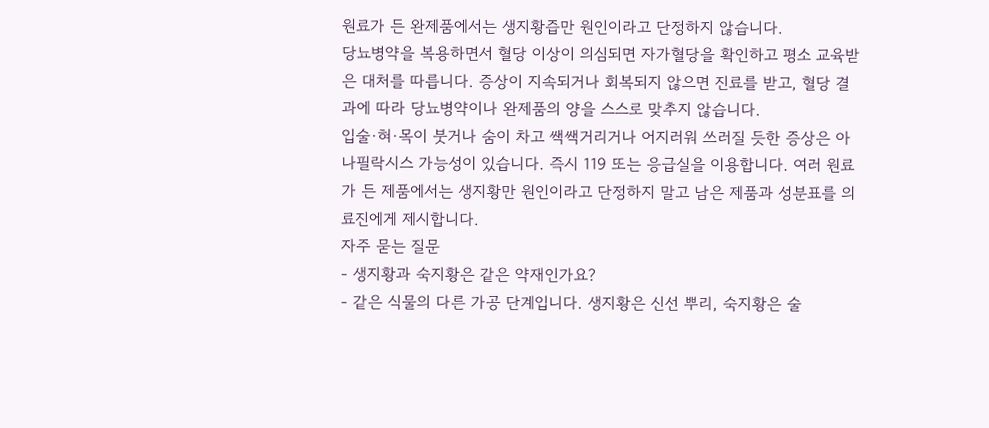원료가 든 완제품에서는 생지황즙만 원인이라고 단정하지 않습니다.
당뇨병약을 복용하면서 혈당 이상이 의심되면 자가혈당을 확인하고 평소 교육받은 대처를 따릅니다. 증상이 지속되거나 회복되지 않으면 진료를 받고, 혈당 결과에 따라 당뇨병약이나 완제품의 양을 스스로 맞추지 않습니다.
입술·혀·목이 붓거나 숨이 차고 쌕쌕거리거나 어지러워 쓰러질 듯한 증상은 아나필락시스 가능성이 있습니다. 즉시 119 또는 응급실을 이용합니다. 여러 원료가 든 제품에서는 생지황만 원인이라고 단정하지 말고 남은 제품과 성분표를 의료진에게 제시합니다.
자주 묻는 질문
- 생지황과 숙지황은 같은 약재인가요?
- 같은 식물의 다른 가공 단계입니다. 생지황은 신선 뿌리, 숙지황은 술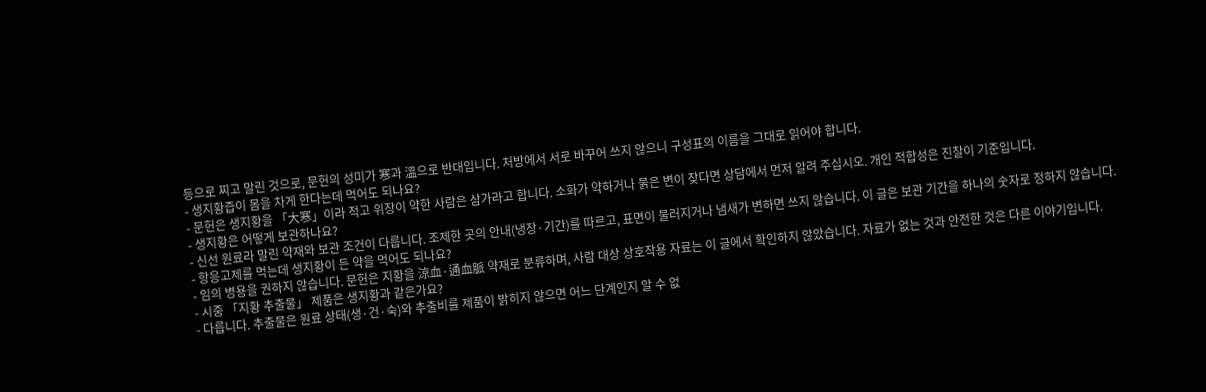등으로 찌고 말린 것으로, 문헌의 성미가 寒과 溫으로 반대입니다. 처방에서 서로 바꾸어 쓰지 않으니 구성표의 이름을 그대로 읽어야 합니다.
- 생지황즙이 몸을 차게 한다는데 먹어도 되나요?
- 문헌은 생지황을 「大寒」이라 적고 위장이 약한 사람은 삼가라고 합니다. 소화가 약하거나 묽은 변이 잦다면 상담에서 먼저 알려 주십시오. 개인 적합성은 진찰이 기준입니다.
- 생지황은 어떻게 보관하나요?
- 신선 원료라 말린 약재와 보관 조건이 다릅니다. 조제한 곳의 안내(냉장·기간)를 따르고, 표면이 물러지거나 냄새가 변하면 쓰지 않습니다. 이 글은 보관 기간을 하나의 숫자로 정하지 않습니다.
- 항응고제를 먹는데 생지황이 든 약을 먹어도 되나요?
- 임의 병용을 권하지 않습니다. 문헌은 지황을 涼血·通血脈 약재로 분류하며, 사람 대상 상호작용 자료는 이 글에서 확인하지 않았습니다. 자료가 없는 것과 안전한 것은 다른 이야기입니다.
- 시중 「지황 추출물」 제품은 생지황과 같은가요?
- 다릅니다. 추출물은 원료 상태(생·건·숙)와 추출비를 제품이 밝히지 않으면 어느 단계인지 알 수 없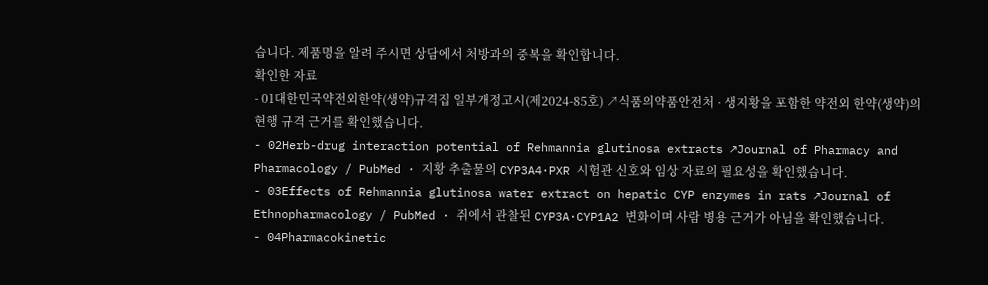습니다. 제품명을 알려 주시면 상담에서 처방과의 중복을 확인합니다.
확인한 자료
- 01대한민국약전외한약(생약)규격집 일부개정고시(제2024-85호) ↗식품의약품안전처 · 생지황을 포함한 약전외 한약(생약)의 현행 규격 근거를 확인했습니다.
- 02Herb-drug interaction potential of Rehmannia glutinosa extracts ↗Journal of Pharmacy and Pharmacology / PubMed · 지황 추출물의 CYP3A4·PXR 시험관 신호와 임상 자료의 필요성을 확인했습니다.
- 03Effects of Rehmannia glutinosa water extract on hepatic CYP enzymes in rats ↗Journal of Ethnopharmacology / PubMed · 쥐에서 관찰된 CYP3A·CYP1A2 변화이며 사람 병용 근거가 아님을 확인했습니다.
- 04Pharmacokinetic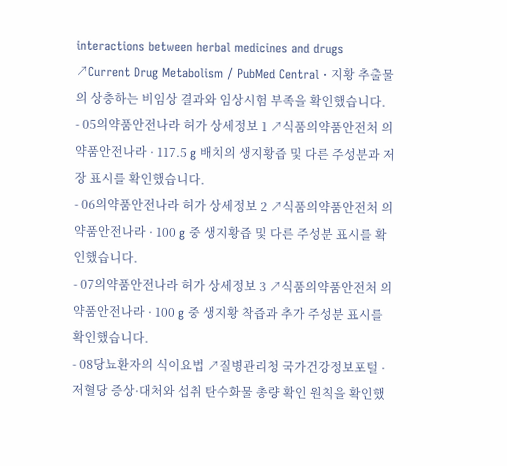interactions between herbal medicines and drugs ↗Current Drug Metabolism / PubMed Central · 지황 추출물의 상충하는 비임상 결과와 임상시험 부족을 확인했습니다.
- 05의약품안전나라 허가 상세정보 1 ↗식품의약품안전처 의약품안전나라 · 117.5 g 배치의 생지황즙 및 다른 주성분과 저장 표시를 확인했습니다.
- 06의약품안전나라 허가 상세정보 2 ↗식품의약품안전처 의약품안전나라 · 100 g 중 생지황즙 및 다른 주성분 표시를 확인했습니다.
- 07의약품안전나라 허가 상세정보 3 ↗식품의약품안전처 의약품안전나라 · 100 g 중 생지황 착즙과 추가 주성분 표시를 확인했습니다.
- 08당뇨환자의 식이요법 ↗질병관리청 국가건강정보포털 · 저혈당 증상·대처와 섭취 탄수화물 총량 확인 원칙을 확인했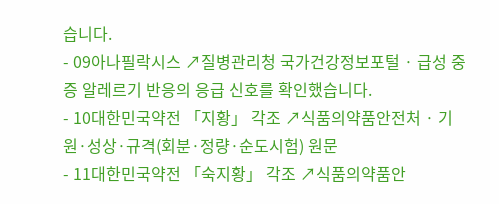습니다.
- 09아나필락시스 ↗질병관리청 국가건강정보포털 · 급성 중증 알레르기 반응의 응급 신호를 확인했습니다.
- 10대한민국약전 「지황」 각조 ↗식품의약품안전처 · 기원·성상·규격(회분·정량·순도시험) 원문
- 11대한민국약전 「숙지황」 각조 ↗식품의약품안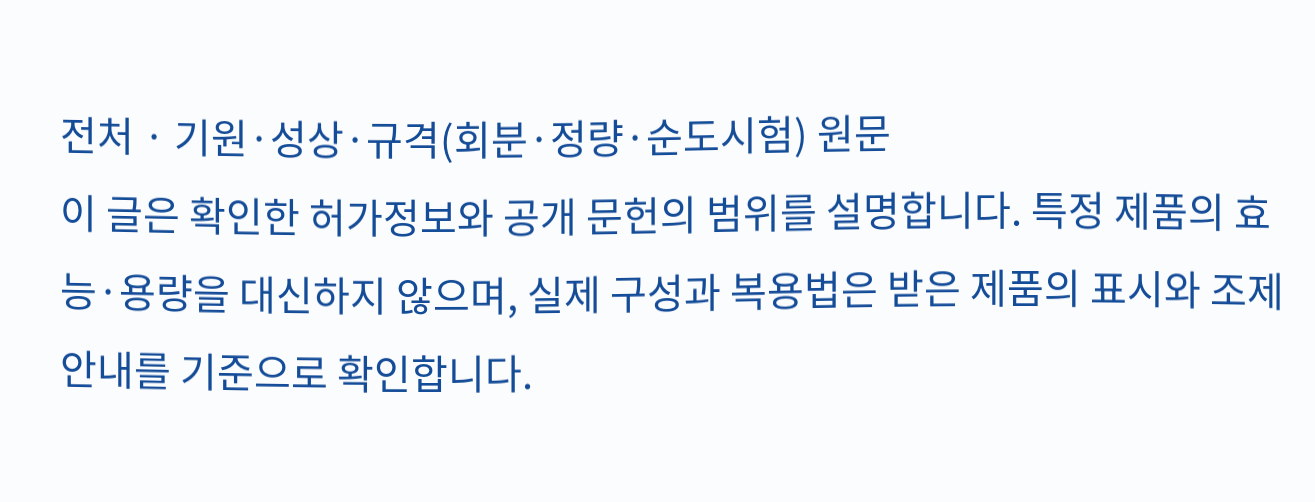전처 · 기원·성상·규격(회분·정량·순도시험) 원문
이 글은 확인한 허가정보와 공개 문헌의 범위를 설명합니다. 특정 제품의 효능·용량을 대신하지 않으며, 실제 구성과 복용법은 받은 제품의 표시와 조제 안내를 기준으로 확인합니다.